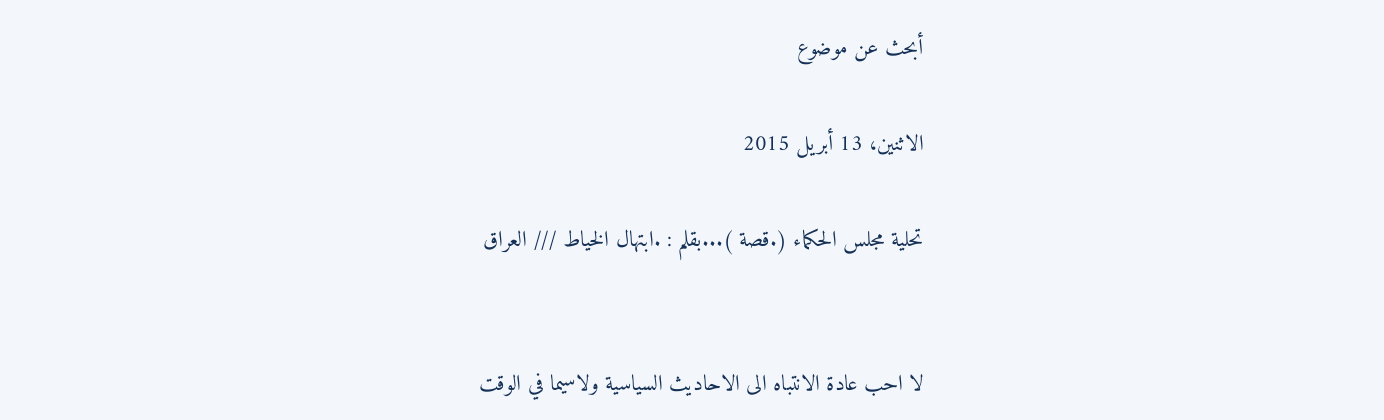أبحث عن موضوع

الاثنين، 13 أبريل 2015

تحلية مجلس الحكماء (.قصة )...بقلم : .ابتهال الخياط /// العراق


لا احب عادة الانتباه الى الاحاديث السياسية ولاسيما في الوقت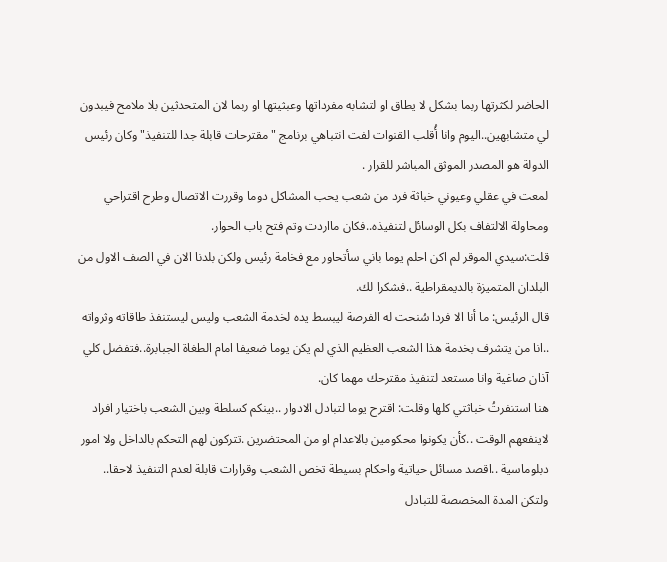الحاضر لكثرتها ربما بشكل لا يطاق او لتشابه مفرداتها وعبثيتها او ربما لان المتحدثين بلا ملامح فيبدون لي متشابهين..اليوم وانا أُقلب القنوات لفت انتباهي برنامج "مقترحات قابلة جدا للتنفيذ" وكان رئيس الدولة هو المصدر الموثق المباشر للقرار .
لمعت في عقلي وعيوني خباثة فرد من شعب يحب المشاكل دوما وقررت الاتصال وطرح اقتراحي ومحاولة الالتفاف بكل الوسائل لتنفيذه..فكان مااردت وتم فتح باب الحوار.
قلت:سيدي الموقر لم اكن احلم يوما باني سأتحاور مع فخامة رئيس ولكن بلدنا الان في الصف الاول من البلدان المتميزة بالديمقراطية ..فشكرا لك.
قال الرئيس: ما أنا الا فردا سُنحت له الفرصة ليبسط يده لخدمة الشعب وليس ليستنفذ طاقاته وثرواته ..انا من يتشرف بخدمة هذا الشعب العظيم الذي لم يكن يوما ضعيفا امام الطغاة الجبابرة..فتفضل كلي آذان صاغية وانا مستعد لتنفيذ مقترحك مهما كان.
هنا استنفرتُ خباثتي كلها وقلت: اقترح يوما لتبادل الادوار ..بينكم كسلطة وبين الشعب باختيار افراد لاينفعهم الوقت ..كأن يكونوا محكومين بالاعدام او من المحتضرين .تتركون لهم التحكم بالداخل ولا امور دبلوماسية ..اقصد مسائل حياتية واحكام بسيطة تخص الشعب وقرارات قابلة لعدم التنفيذ لاحقا.. ولتكن المدة المخصصة للتبادل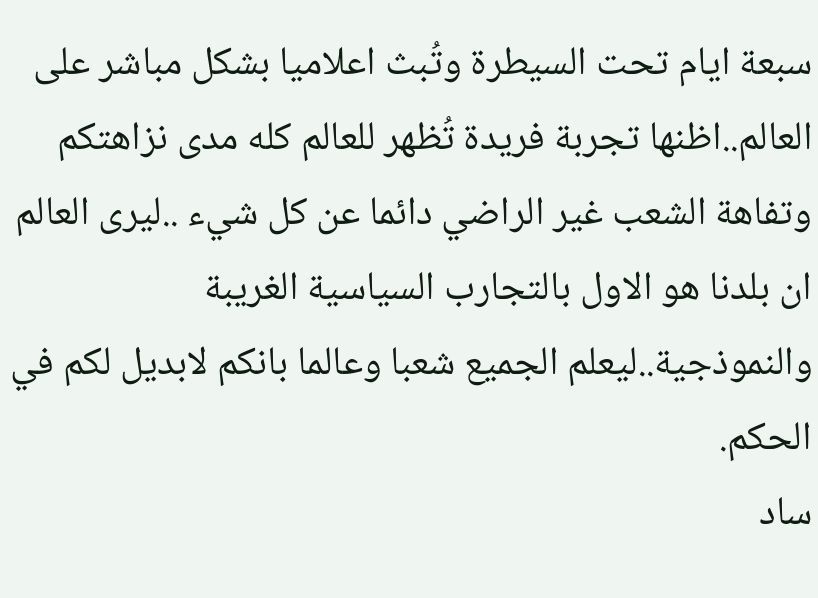سبعة ايام تحت السيطرة وتُبث اعلاميا بشكل مباشر على العالم..اظنها تجربة فريدة تُظهر للعالم كله مدى نزاهتكم وتفاهة الشعب غير الراضي دائما عن كل شيء ..ليرى العالم ان بلدنا هو الاول بالتجارب السياسية الغريبة والنموذجية..ليعلم الجميع شعبا وعالما بانكم لابديل لكم في الحكم.
ساد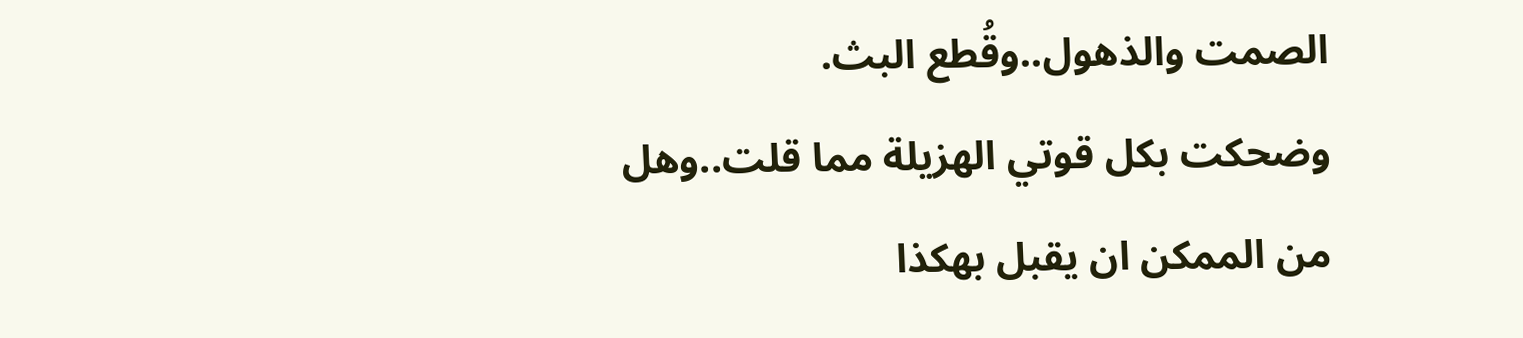الصمت والذهول..وقُطع البث.
وضحكت بكل قوتي الهزيلة مما قلت..وهل من الممكن ان يقبل بهكذا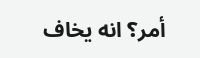أمر؟ انه يخاف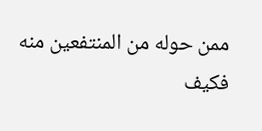ممن حوله من المنتفعين منه فكيف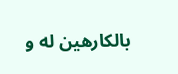بالكارهين له و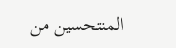المنتحسين من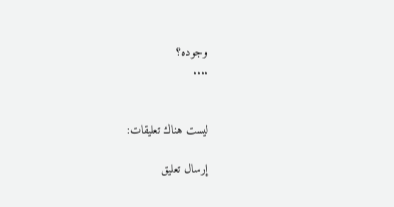وجوده؟
....


ليست هناك تعليقات:

إرسال تعليق